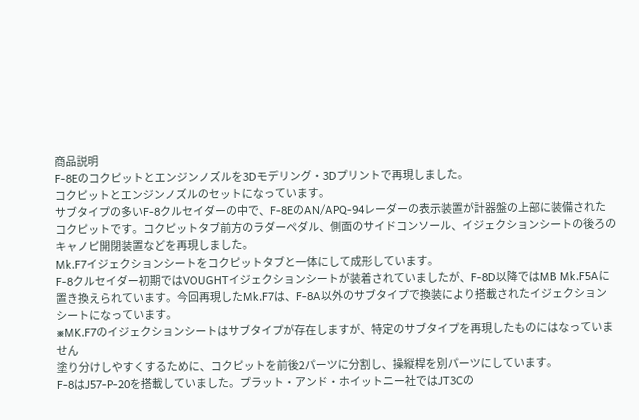商品説明
F-8Eのコクピットとエンジンノズルを3Dモデリング・3Dプリントで再現しました。
コクピットとエンジンノズルのセットになっています。
サブタイプの多いF-8クルセイダーの中で、F-8EのAN/APQ-94レーダーの表示装置が計器盤の上部に装備されたコクピットです。コクピットタブ前方のラダーペダル、側面のサイドコンソール、イジェクションシートの後ろのキャノピ開閉装置などを再現しました。
Mk.F7イジェクションシートをコクピットタブと一体にして成形しています。
F-8クルセイダー初期ではVOUGHTイジェクションシートが装着されていましたが、F-8D以降ではMB Mk.F5Aに置き換えられています。今回再現したMk.F7は、F-8A以外のサブタイプで換装により搭載されたイジェクションシートになっています。
※MK.F7のイジェクションシートはサブタイプが存在しますが、特定のサブタイプを再現したものにはなっていません
塗り分けしやすくするために、コクピットを前後2パーツに分割し、操縦桿を別パーツにしています。
F-8はJ57-P-20を搭載していました。プラット・アンド・ホイットニー社ではJT3Cの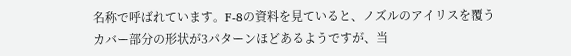名称で呼ばれています。F-8の資料を見ていると、ノズルのアイリスを覆うカバー部分の形状が3パターンほどあるようですが、当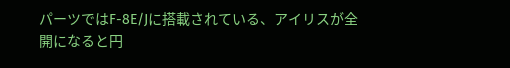パーツではF-8E/Jに搭載されている、アイリスが全開になると円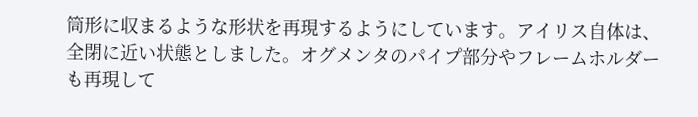筒形に収まるような形状を再現するようにしています。アイリス自体は、全閉に近い状態としました。オグメンタのパイプ部分やフレームホルダーも再現して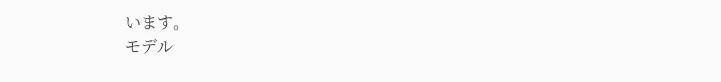います。
モデル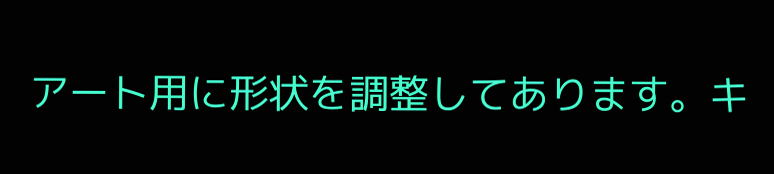アート用に形状を調整してあります。キ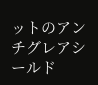ットのアンチグレアシールド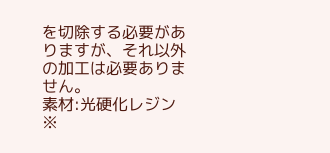を切除する必要がありますが、それ以外の加工は必要ありません。
素材:光硬化レジン
※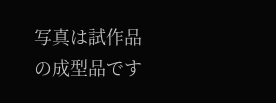写真は試作品の成型品です